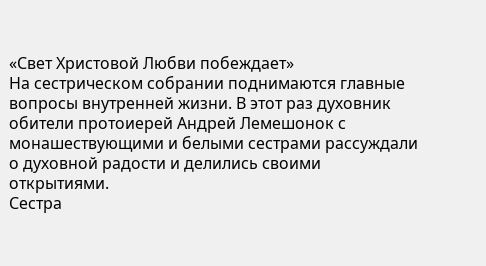«Свет Христовой Любви побеждает»
На сестрическом собрании поднимаются главные вопросы внутренней жизни. В этот раз духовник обители протоиерей Андрей Лемешонок с монашествующими и белыми сестрами рассуждали о духовной радости и делились своими открытиями.
Сестра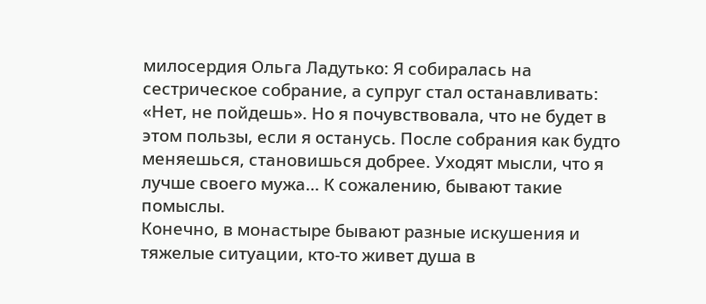милосердия Ольга Ладутько: Я собиралась на сестрическое собрание, а супруг стал останавливать: «Нет, не пойдешь». Но я почувствовала, что не будет в этом пользы, если я останусь. После собрания как будто меняешься, становишься добрее. Уходят мысли, что я лучше своего мужа… К сожалению, бывают такие помыслы.
Конечно, в монастыре бывают разные искушения и тяжелые ситуации, кто-то живет душа в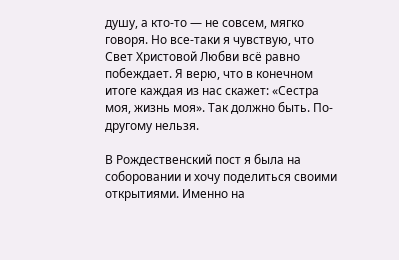душу, а кто-то — не совсем, мягко говоря. Но все-таки я чувствую, что Свет Христовой Любви всё равно побеждает. Я верю, что в конечном итоге каждая из нас скажет: «Сестра моя, жизнь моя». Так должно быть. По-другому нельзя.

В Рождественский пост я была на соборовании и хочу поделиться своими открытиями. Именно на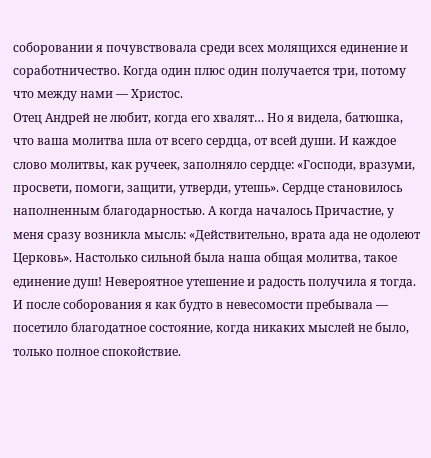соборовании я почувствовала среди всех молящихся единение и соработничество. Когда один плюс один получается три, потому что между нами — Христос.
Отец Андрей не любит, когда его хвалят… Но я видела, батюшка, что ваша молитва шла от всего сердца, от всей души. И каждое слово молитвы, как ручеек, заполняло сердце: «Господи, вразуми, просвети, помоги, защити, утверди, утешь». Сердце становилось наполненным благодарностью. А когда началось Причастие, у меня сразу возникла мысль: «Действительно, врата ада не одолеют Церковь». Настолько сильной была наша общая молитва, такое единение душ! Невероятное утешение и радость получила я тогда. И после соборования я как будто в невесомости пребывала — посетило благодатное состояние, когда никаких мыслей не было, только полное спокойствие.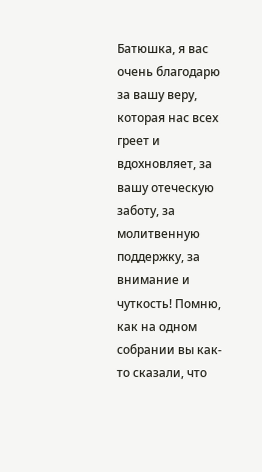Батюшка, я вас очень благодарю за вашу веру, которая нас всех греет и вдохновляет, за вашу отеческую заботу, за молитвенную поддержку, за внимание и чуткость! Помню, как на одном собрании вы как-то сказали, что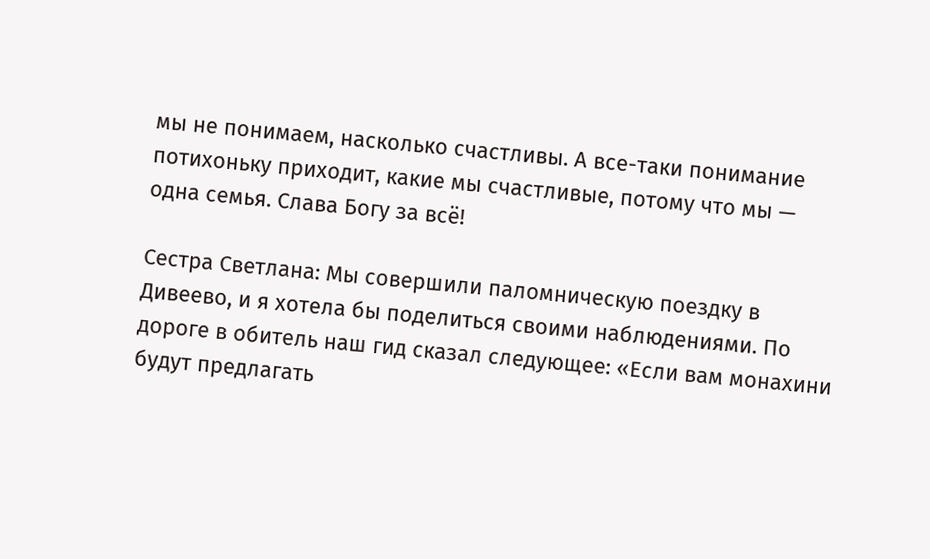мы не понимаем, насколько счастливы. А все-таки понимание потихоньку приходит, какие мы счастливые, потому что мы — одна семья. Слава Богу за всё!

Сестра Светлана: Мы совершили паломническую поездку в Дивеево, и я хотела бы поделиться своими наблюдениями. По дороге в обитель наш гид сказал следующее: «Если вам монахини будут предлагать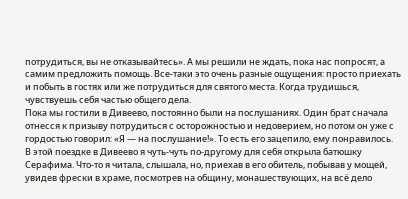потрудиться, вы не отказывайтесь». А мы решили не ждать, пока нас попросят, а самим предложить помощь. Все-таки это очень разные ощущения: просто приехать и побыть в гостях или же потрудиться для святого места. Когда трудишься, чувствуешь себя частью общего дела.
Пока мы гостили в Дивеево, постоянно были на послушаниях. Один брат сначала отнесся к призыву потрудиться с осторожностью и недоверием, но потом он уже с гордостью говорил: «Я — на послушание!». То есть его зацепило, ему понравилось.
В этой поездке в Дивеево я чуть-чуть по-другому для себя открыла батюшку Серафима. Что-то я читала, слышала, но, приехав в его обитель, побывав у мощей, увидев фрески в храме, посмотрев на общину, монашествующих, на всё дело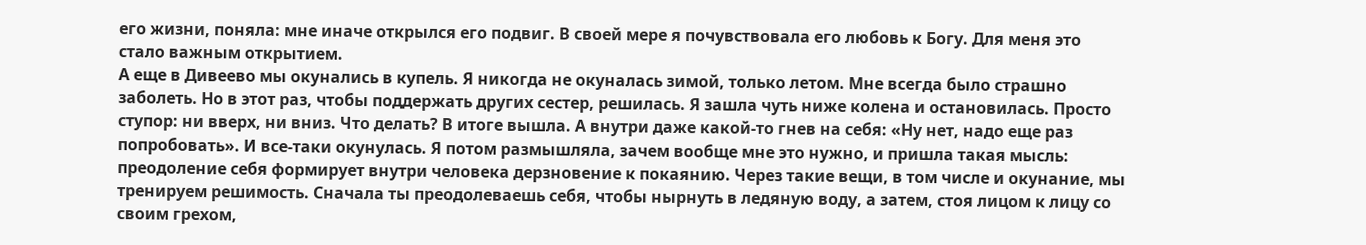его жизни, поняла: мне иначе открылся его подвиг. В своей мере я почувствовала его любовь к Богу. Для меня это стало важным открытием.
А еще в Дивеево мы окунались в купель. Я никогда не окуналась зимой, только летом. Мне всегда было страшно заболеть. Но в этот раз, чтобы поддержать других сестер, решилась. Я зашла чуть ниже колена и остановилась. Просто ступор: ни вверх, ни вниз. Что делать? В итоге вышла. А внутри даже какой-то гнев на себя: «Ну нет, надо еще раз попробовать». И все-таки окунулась. Я потом размышляла, зачем вообще мне это нужно, и пришла такая мысль: преодоление себя формирует внутри человека дерзновение к покаянию. Через такие вещи, в том числе и окунание, мы тренируем решимость. Сначала ты преодолеваешь себя, чтобы нырнуть в ледяную воду, а затем, стоя лицом к лицу со своим грехом,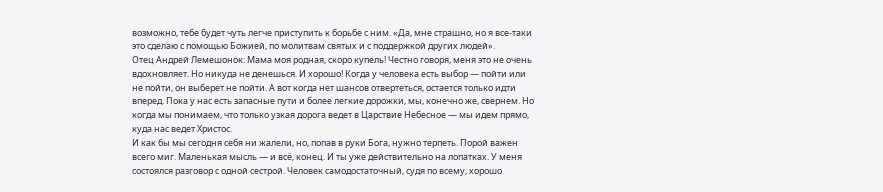возможно, тебе будет чуть легче приступить к борьбе с ним. «Да, мне страшно, но я все-таки это сделаю с помощью Божией, по молитвам святых и с поддержкой других людей».
Отец Андрей Лемешонок: Мама моя родная, скоро купель! Честно говоря, меня это не очень вдохновляет. Но никуда не денешься. И хорошо! Когда у человека есть выбор — пойти или не пойти, он выберет не пойти. А вот когда нет шансов отвертеться, остается только идти вперед. Пока у нас есть запасные пути и более легкие дорожки, мы, конечно же, свернем. Но когда мы понимаем, что только узкая дорога ведет в Царствие Небесное — мы идем прямо, куда нас ведет Христос.
И как бы мы сегодня себя ни жалели, но, попав в руки Бога, нужно терпеть. Порой важен всего миг. Маленькая мысль — и всё, конец. И ты уже действительно на лопатках. У меня состоялся разговор с одной сестрой. Человек самодостаточный, судя по всему, хорошо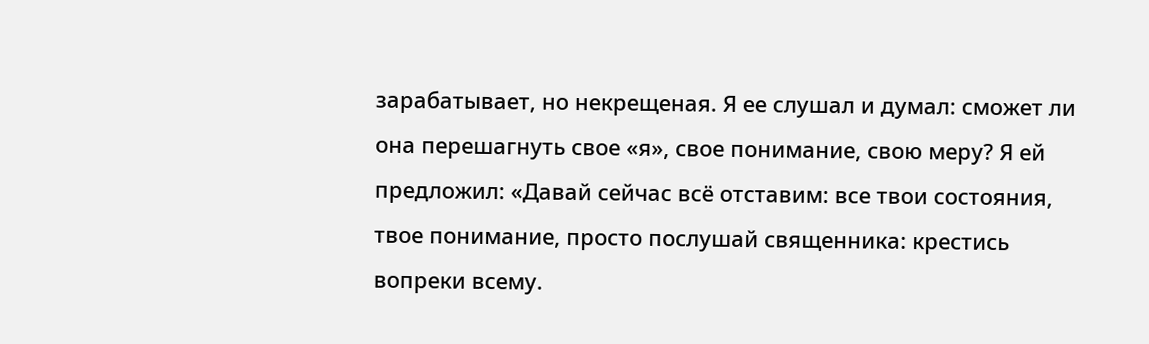зарабатывает, но некрещеная. Я ее слушал и думал: сможет ли она перешагнуть свое «я», свое понимание, свою меру? Я ей предложил: «Давай сейчас всё отставим: все твои состояния, твое понимание, просто послушай священника: крестись вопреки всему.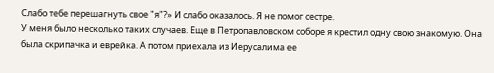Слабо тебе перешагнуть свое "я"?» И слабо оказалось. Я не помог сестре.
У меня было несколько таких случаев. Еще в Петропавловском соборе я крестил одну свою знакомую. Она была скрипачка и еврейка. А потом приехала из Иерусалима ее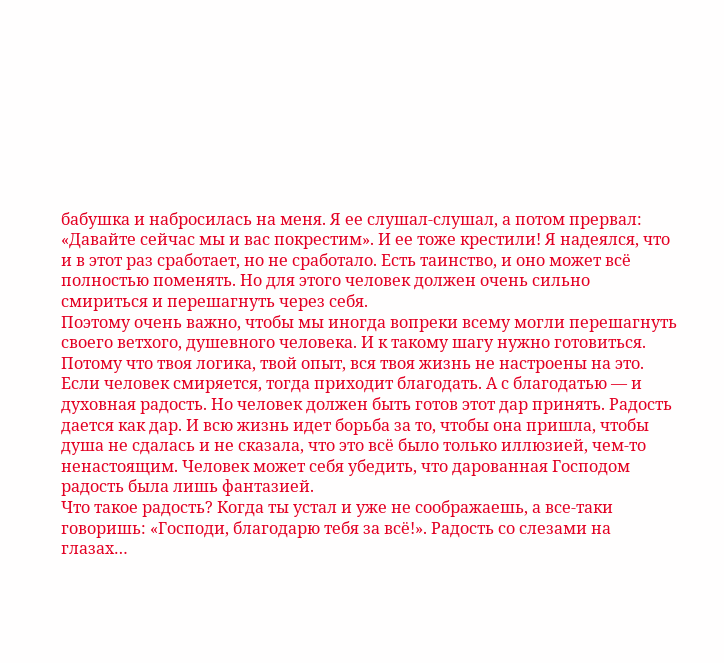бабушка и набросилась на меня. Я ее слушал-слушал, а потом прервал: «Давайте сейчас мы и вас покрестим». И ее тоже крестили! Я надеялся, что и в этот раз сработает, но не сработало. Есть таинство, и оно может всё полностью поменять. Но для этого человек должен очень сильно смириться и перешагнуть через себя.
Поэтому очень важно, чтобы мы иногда вопреки всему могли перешагнуть своего ветхого, душевного человека. И к такому шагу нужно готовиться. Потому что твоя логика, твой опыт, вся твоя жизнь не настроены на это. Если человек смиряется, тогда приходит благодать. А с благодатью — и духовная радость. Но человек должен быть готов этот дар принять. Радость дается как дар. И всю жизнь идет борьба за то, чтобы она пришла, чтобы душа не сдалась и не сказала, что это всё было только иллюзией, чем-то ненастоящим. Человек может себя убедить, что дарованная Господом радость была лишь фантазией.
Что такое радость? Когда ты устал и уже не соображаешь, а все-таки говоришь: «Господи, благодарю тебя за всё!». Радость со слезами на глазах…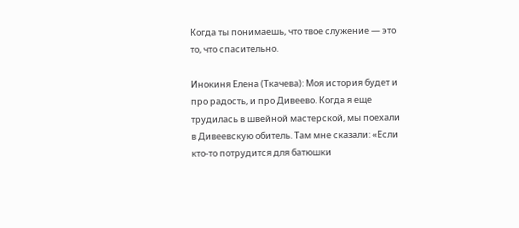Когда ты понимаешь, что твое служение — это то, что спасительно.

Инокиня Елена (Ткачева): Моя история будет и про радость, и про Дивеево. Когда я еще трудилась в швейной мастерской, мы поехали в Дивеевскую обитель. Там мне сказали: «Если кто-то потрудится для батюшки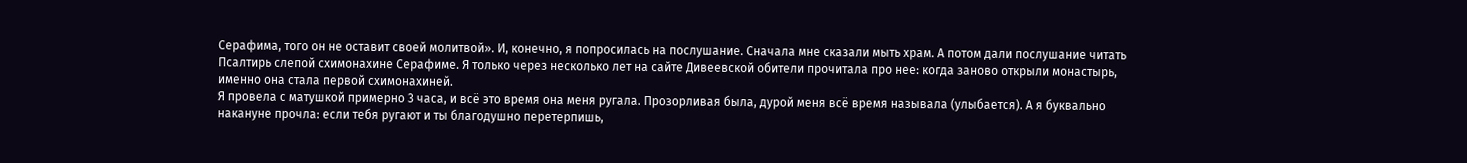Серафима, того он не оставит своей молитвой». И, конечно, я попросилась на послушание. Сначала мне сказали мыть храм. А потом дали послушание читать Псалтирь слепой схимонахине Серафиме. Я только через несколько лет на сайте Дивеевской обители прочитала про нее: когда заново открыли монастырь, именно она стала первой схимонахиней.
Я провела с матушкой примерно 3 часа, и всё это время она меня ругала. Прозорливая была, дурой меня всё время называла (улыбается). А я буквально накануне прочла: если тебя ругают и ты благодушно перетерпишь,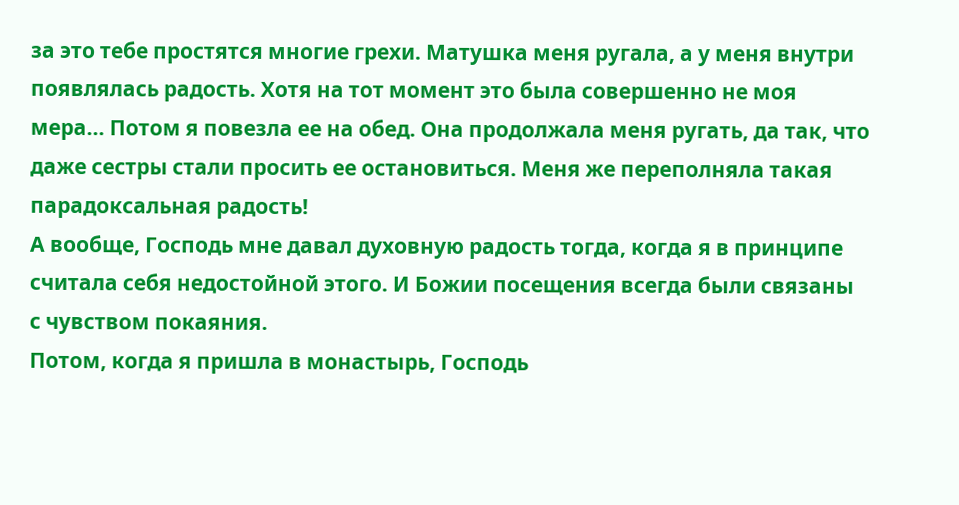за это тебе простятся многие грехи. Матушка меня ругала, а у меня внутри появлялась радость. Хотя на тот момент это была совершенно не моя мера… Потом я повезла ее на обед. Она продолжала меня ругать, да так, что даже сестры стали просить ее остановиться. Меня же переполняла такая парадоксальная радость!
А вообще, Господь мне давал духовную радость тогда, когда я в принципе считала себя недостойной этого. И Божии посещения всегда были связаны с чувством покаяния.
Потом, когда я пришла в монастырь, Господь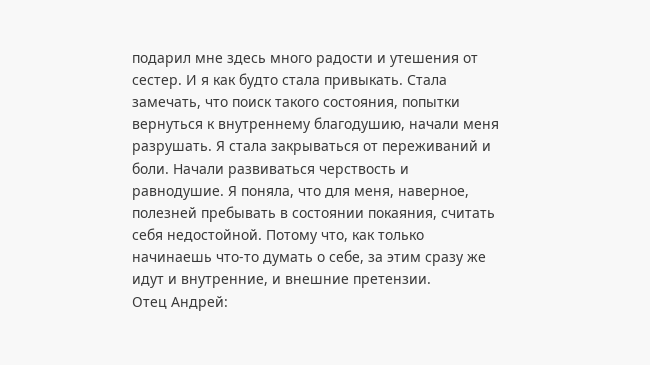подарил мне здесь много радости и утешения от сестер. И я как будто стала привыкать. Стала замечать, что поиск такого состояния, попытки вернуться к внутреннему благодушию, начали меня разрушать. Я стала закрываться от переживаний и боли. Начали развиваться черствость и равнодушие. Я поняла, что для меня, наверное, полезней пребывать в состоянии покаяния, считать себя недостойной. Потому что, как только начинаешь что-то думать о себе, за этим сразу же идут и внутренние, и внешние претензии.
Отец Андрей: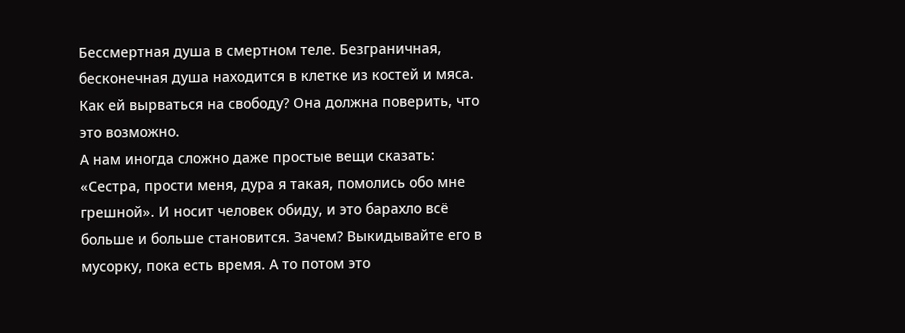Бессмертная душа в смертном теле. Безграничная, бесконечная душа находится в клетке из костей и мяса. Как ей вырваться на свободу? Она должна поверить, что это возможно.
А нам иногда сложно даже простые вещи сказать: «Сестра, прости меня, дура я такая, помолись обо мне грешной». И носит человек обиду, и это барахло всё больше и больше становится. Зачем? Выкидывайте его в мусорку, пока есть время. А то потом это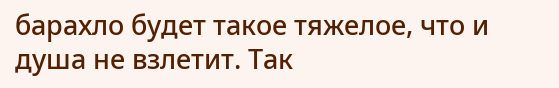барахло будет такое тяжелое, что и душа не взлетит. Так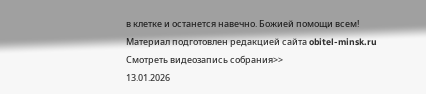в клетке и останется навечно. Божией помощи всем!
Материал подготовлен редакцией сайта obitel-minsk.ru
Смотреть видеозапись собрания>>
13.01.2026